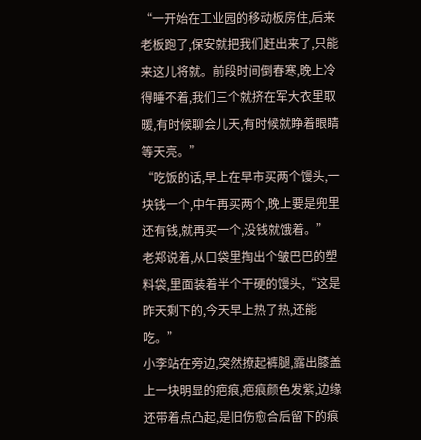“一开始在工业园的移动板房住,后来老板跑了,保安就把我们赶出来了,只能来这儿将就。前段时间倒春寒,晚上冷得睡不着,我们三个就挤在军大衣里取暖,有时候聊会儿天,有时候就睁着眼睛等天亮。”
“吃饭的话,早上在早市买两个馒头,一块钱一个,中午再买两个,晚上要是兜里还有钱,就再买一个,没钱就饿着。”
老郑说着,从口袋里掏出个皱巴巴的塑料袋,里面装着半个干硬的馒头,“这是昨天剩下的,今天早上热了热,还能吃。”
小李站在旁边,突然撩起裤腿,露出膝盖上一块明显的疤痕,疤痕颜色发紫,边缘还带着点凸起,是旧伤愈合后留下的痕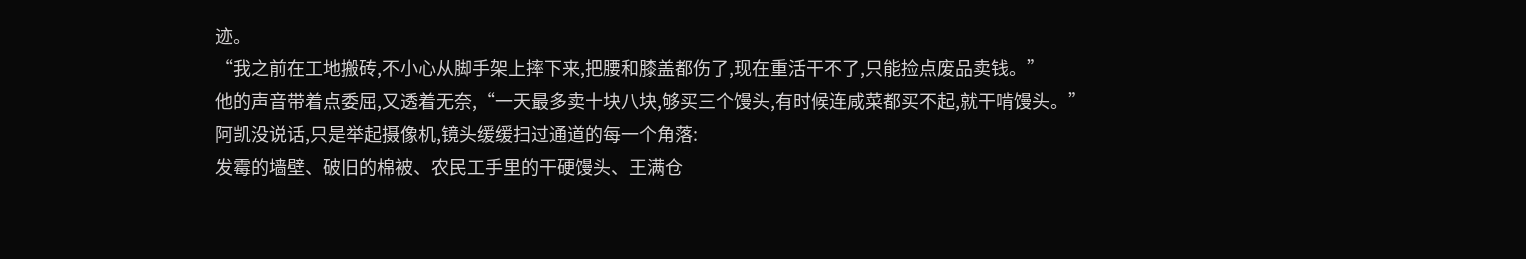迹。
“我之前在工地搬砖,不小心从脚手架上摔下来,把腰和膝盖都伤了,现在重活干不了,只能捡点废品卖钱。”
他的声音带着点委屈,又透着无奈,“一天最多卖十块八块,够买三个馒头,有时候连咸菜都买不起,就干啃馒头。”
阿凯没说话,只是举起摄像机,镜头缓缓扫过通道的每一个角落:
发霉的墙壁、破旧的棉被、农民工手里的干硬馒头、王满仓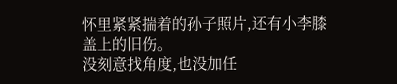怀里紧紧揣着的孙子照片,还有小李膝盖上的旧伤。
没刻意找角度,也没加任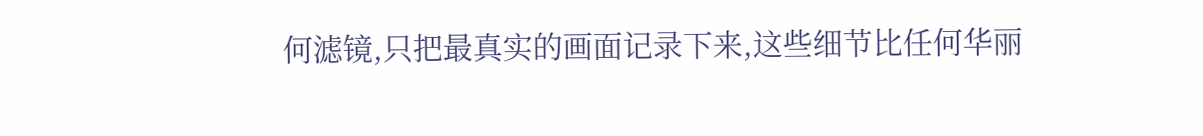何滤镜,只把最真实的画面记录下来,这些细节比任何华丽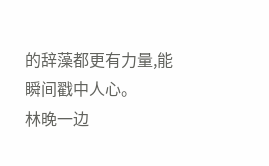的辞藻都更有力量,能瞬间戳中人心。
林晚一边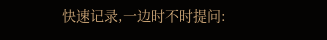快速记录,一边时不时提问: